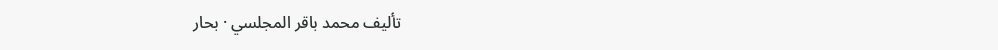تأليف محمد باقر المجلسي · بحار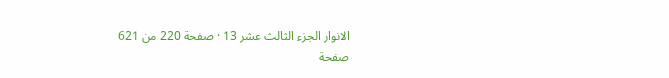الانوار الجزء الثالث عشر 13 · صفحة 220 من 621
صفحة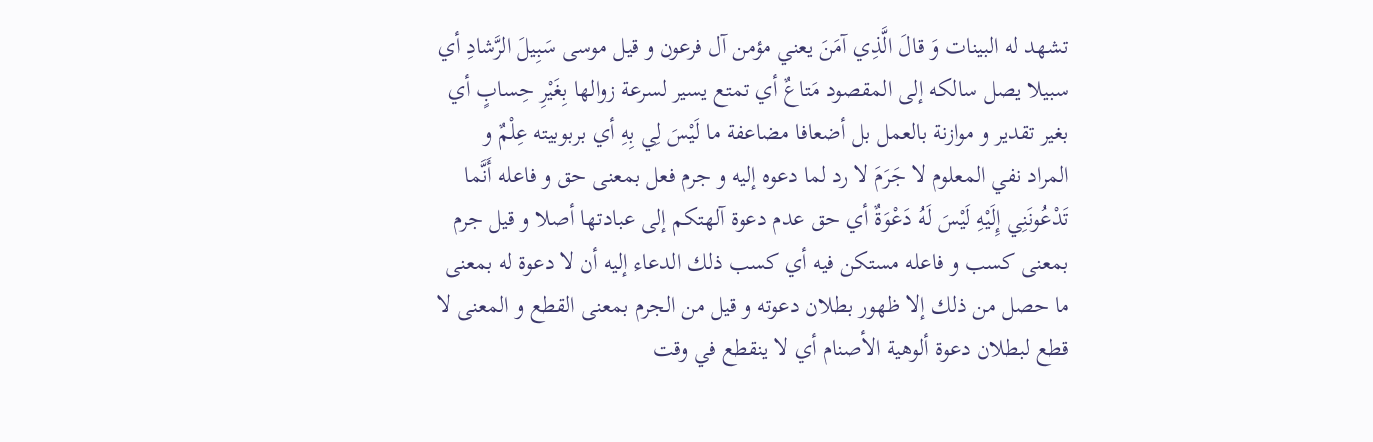تشهد له البينات وَ قالَ الَّذِي آمَنَ يعني مؤمن آل فرعون و قيل موسى سَبِيلَ الرَّشادِ أي سبيلا يصل سالكه إلى المقصود مَتاعٌ أي تمتع يسير لسرعة زوالها بِغَيْرِ حِسابٍ أي بغير تقدير و موازنة بالعمل بل أضعافا مضاعفة ما لَيْسَ لِي بِهِ أي بربوبيته عِلْمٌ و المراد نفي المعلوم لا جَرَمَ لا رد لما دعوه إليه و جرم فعل بمعنى حق و فاعله أَنَّما تَدْعُونَنِي إِلَيْهِ لَيْسَ لَهُ دَعْوَةٌ أي حق عدم دعوة آلهتكم إلى عبادتها أصلا و قيل جرم بمعنى كسب و فاعله مستكن فيه أي كسب ذلك الدعاء إليه أن لا دعوة له بمعنى ما حصل من ذلك إلا ظهور بطلان دعوته و قيل من الجرم بمعنى القطع و المعنى لا قطع لبطلان دعوة ألوهية الأصنام أي لا ينقطع في وقت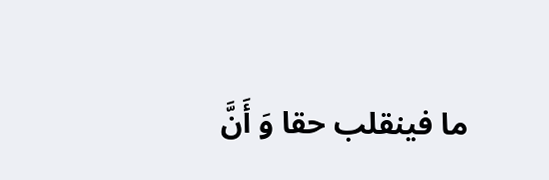ما فينقلب حقا وَ أَنَّ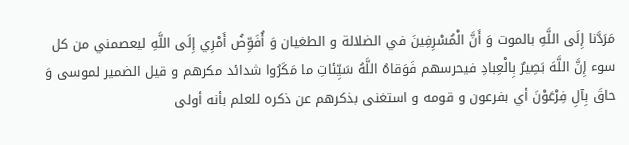مَرَدَّنا إِلَى اللَّهِ بالموت وَ أَنَّ الْمُسْرِفِينَ في الضلالة و الطغيان وَ أُفَوِّضُ أَمْرِي إِلَى اللَّهِ ليعصمني من كل سوء إِنَّ اللَّهَ بَصِيرٌ بِالْعِبادِ فيحرسهم فَوَقاهُ اللَّهُ سَيِّئاتِ ما مَكَرُوا شدائد مكرهم و قيل الضمير لموسى وَ حاقَ بِآلِ فِرْعَوْنَ أي بفرعون و قومه و استغنى بذكرهم عن ذكره للعلم بأنه أولى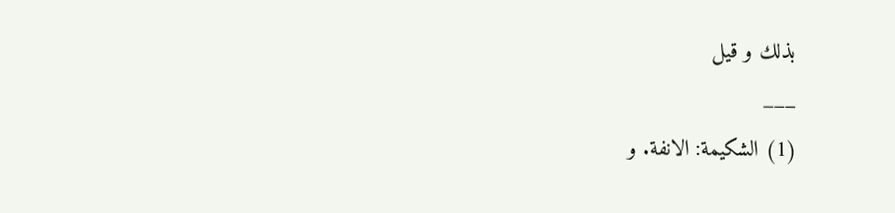بذلك و قيل
___
(1) الشكيمة: الانفة. و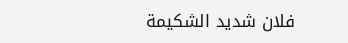فلان شديد الشكيمة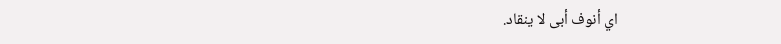اي أنوف أبى لا ينقاد.